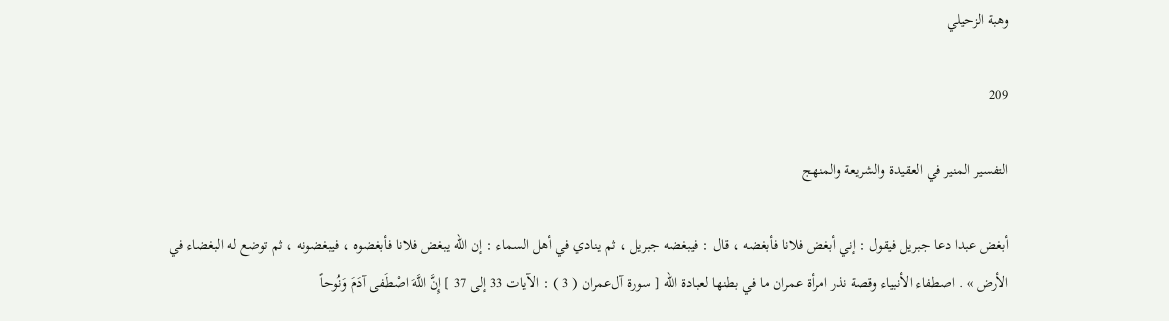وهبة الزحيلي

209

التفسير المنير في العقيدة والشريعة والمنهج

أبغض عبدا دعا جبريل فيقول : إني أبغض فلانا فأبغضه ، قال : فيبغضه جبريل ، ثم ينادي في أهل السماء : إن اللّه يبغض فلانا فأبغضوه ، فيبغضونه ، ثم توضع له البغضاء في الأرض » . اصطفاء الأنبياء وقصة نذر امرأة عمران ما في بطنها لعبادة اللّه [ سورة آل‌عمران ( 3 ) : الآيات 33 إلى 37 ] إِنَّ اللَّهَ اصْطَفى آدَمَ وَنُوحاً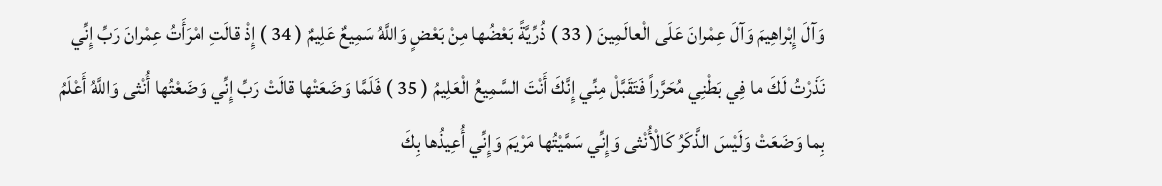وَآلَ إِبْراهِيمَ وَآلَ عِمْرانَ عَلَى الْعالَمِينَ ( 33 ) ذُرِّيَّةً بَعْضُها مِنْ بَعْضٍ وَاللَّهُ سَمِيعٌ عَلِيمٌ ( 34 ) إِذْ قالَتِ امْرَأَتُ عِمْرانَ رَبِّ إِنِّي نَذَرْتُ لَكَ ما فِي بَطْنِي مُحَرَّراً فَتَقَبَّلْ مِنِّي إِنَّكَ أَنْتَ السَّمِيعُ الْعَلِيمُ ( 35 ) فَلَمَّا وَضَعَتْها قالَتْ رَبِّ إِنِّي وَضَعْتُها أُنْثى وَاللَّهُ أَعْلَمُ بِما وَضَعَتْ وَلَيْسَ الذَّكَرُ كَالْأُنْثى وَإِنِّي سَمَّيْتُها مَرْيَمَ وَإِنِّي أُعِيذُها بِكَ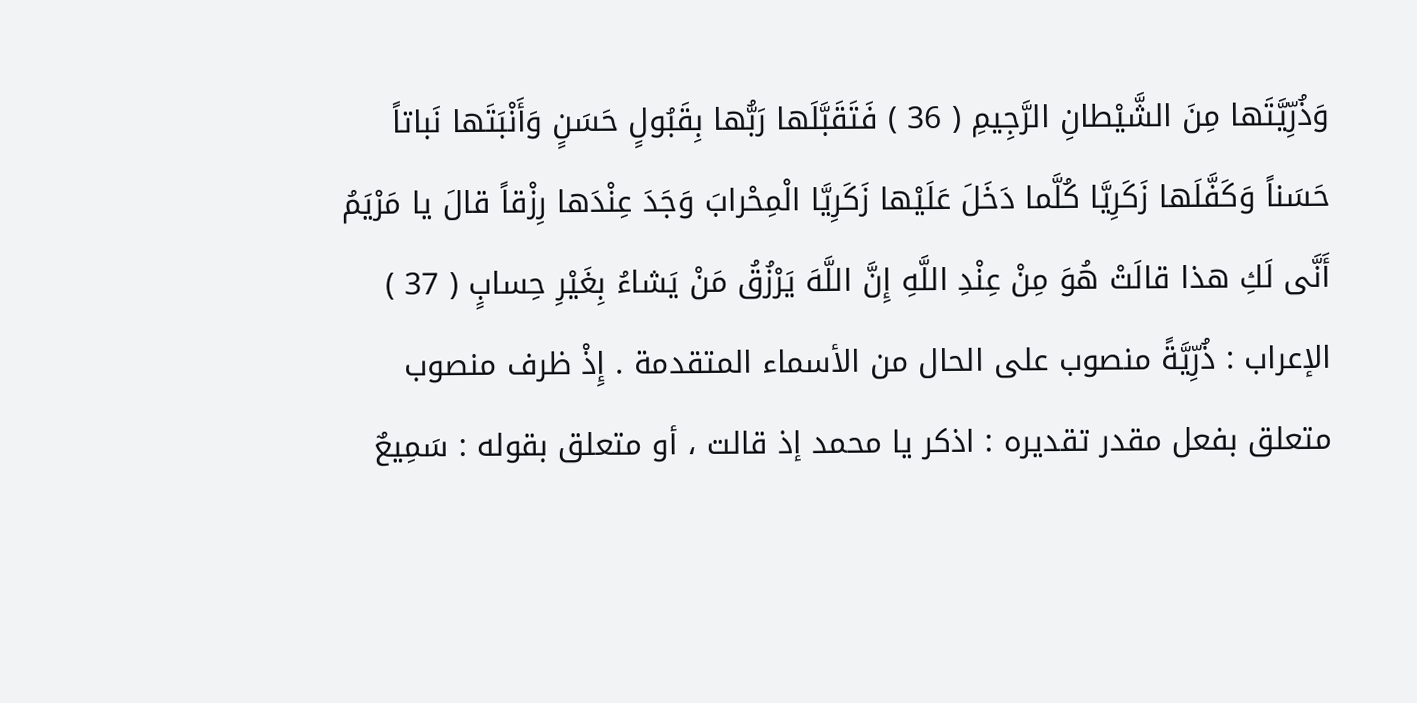وَذُرِّيَّتَها مِنَ الشَّيْطانِ الرَّجِيمِ ( 36 ) فَتَقَبَّلَها رَبُّها بِقَبُولٍ حَسَنٍ وَأَنْبَتَها نَباتاً حَسَناً وَكَفَّلَها زَكَرِيَّا كُلَّما دَخَلَ عَلَيْها زَكَرِيَّا الْمِحْرابَ وَجَدَ عِنْدَها رِزْقاً قالَ يا مَرْيَمُ أَنَّى لَكِ هذا قالَتْ هُوَ مِنْ عِنْدِ اللَّهِ إِنَّ اللَّهَ يَرْزُقُ مَنْ يَشاءُ بِغَيْرِ حِسابٍ ( 37 ) الإعراب : ذُرِّيَّةً منصوب على الحال من الأسماء المتقدمة . إِذْ ظرف منصوب متعلق بفعل مقدر تقديره : اذكر يا محمد إذ قالت ، أو متعلق بقوله : سَمِيعٌ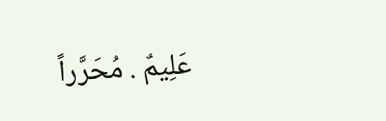عَلِيمٌ . مُحَرَّراً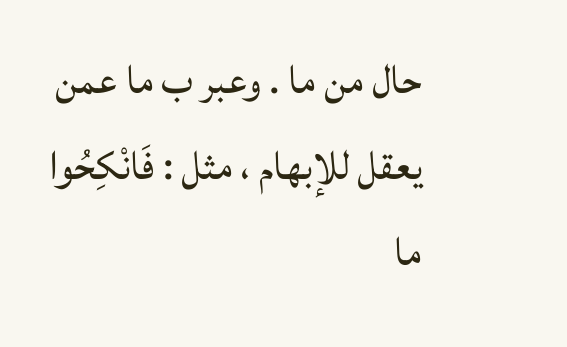حال من ما . وعبر ب ما عمن يعقل للإبهام ، مثل : فَانْكِحُوا ما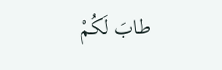طابَ لَكُمْ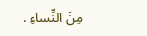مِنَ النِّساءِ .